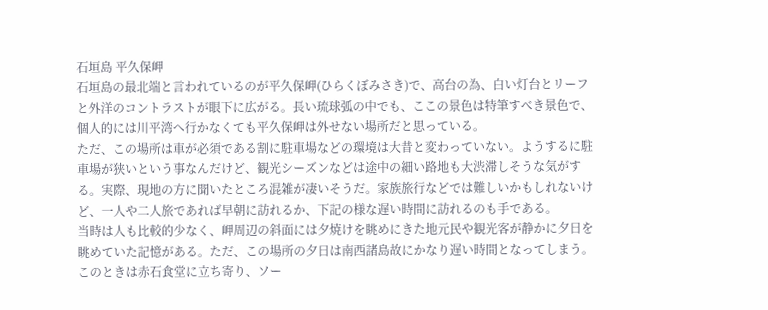石垣島 平久保岬
石垣島の最北端と言われているのが平久保岬(ひらくぼみさき)で、高台の為、白い灯台とリーフと外洋のコントラストが眼下に広がる。長い琉球弧の中でも、ここの景色は特筆すべき景色で、個人的には川平湾へ行かなくても平久保岬は外せない場所だと思っている。
ただ、この場所は車が必須である割に駐車場などの環境は大昔と変わっていない。ようするに駐車場が狭いという事なんだけど、観光シーズンなどは途中の細い路地も大渋滞しそうな気がする。実際、現地の方に聞いたところ混雑が凄いそうだ。家族旅行などでは難しいかもしれないけど、一人や二人旅であれば早朝に訪れるか、下記の様な遅い時間に訪れるのも手である。
当時は人も比較的少なく、岬周辺の斜面には夕焼けを眺めにきた地元民や観光客が静かに夕日を眺めていた記憶がある。ただ、この場所の夕日は南西諸島故にかなり遅い時間となってしまう。このときは赤石食堂に立ち寄り、ソー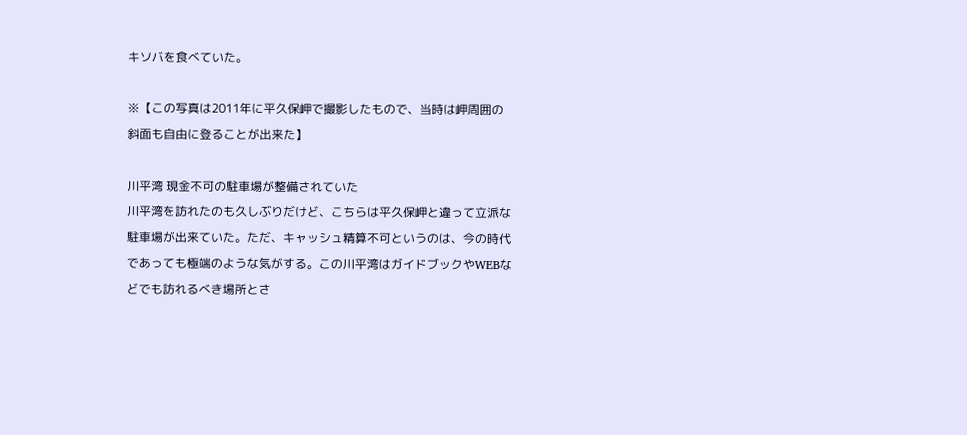キソバを食べていた。

※【この写真は2011年に平久保岬で撮影したもので、当時は岬周囲の斜面も自由に登ることが出来た】

川平湾 現金不可の駐車場が整備されていた
川平湾を訪れたのも久しぶりだけど、こちらは平久保岬と違って立派な駐車場が出来ていた。ただ、キャッシュ精算不可というのは、今の時代であっても極端のような気がする。この川平湾はガイドブックやWEBなどでも訪れるべき場所とさ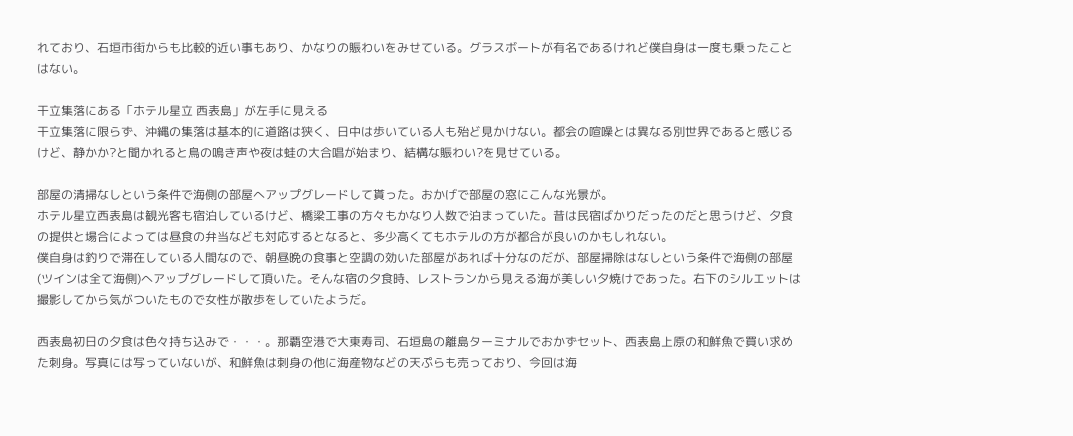れており、石垣市街からも比較的近い事もあり、かなりの賑わいをみせている。グラスボートが有名であるけれど僕自身は一度も乗ったことはない。

干立集落にある「ホテル星立 西表島」が左手に見える
干立集落に限らず、沖縄の集落は基本的に道路は狭く、日中は歩いている人も殆ど見かけない。都会の喧噪とは異なる別世界であると感じるけど、静かか?と聞かれると鳥の鳴き声や夜は蛙の大合唱が始まり、結構な賑わい?を見せている。

部屋の清掃なしという条件で海側の部屋へアップグレードして貰った。おかげで部屋の窓にこんな光景が。
ホテル星立西表島は観光客も宿泊しているけど、橋梁工事の方々もかなり人数で泊まっていた。昔は民宿ばかりだったのだと思うけど、夕食の提供と場合によっては昼食の弁当なども対応するとなると、多少高くてもホテルの方が都合が良いのかもしれない。
僕自身は釣りで滞在している人間なので、朝昼晩の食事と空調の効いた部屋があれば十分なのだが、部屋掃除はなしという条件で海側の部屋(ツインは全て海側)へアップグレードして頂いた。そんな宿の夕食時、レストランから見える海が美しい夕焼けであった。右下のシルエットは撮影してから気がついたもので女性が散歩をしていたようだ。

西表島初日の夕食は色々持ち込みで・・・。那覇空港で大東寿司、石垣島の離島ターミナルでおかずセット、西表島上原の和鮮魚で買い求めた刺身。写真には写っていないが、和鮮魚は刺身の他に海産物などの天ぷらも売っており、今回は海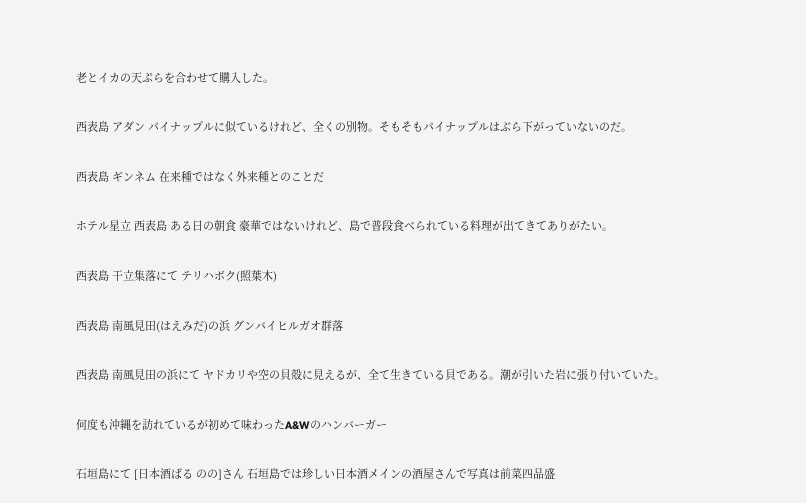老とイカの天ぷらを合わせて購入した。

西表島 アダン パイナップルに似ているけれど、全くの別物。そもそもパイナップルはぶら下がっていないのだ。

西表島 ギンネム 在来種ではなく外来種とのことだ

ホテル星立 西表島 ある日の朝食 豪華ではないけれど、島で普段食べられている料理が出てきてありがたい。

西表島 干立集落にて テリハボク(照葉木)

西表島 南風見田(はえみだ)の浜 グンバイヒルガオ群落

西表島 南風見田の浜にて ヤドカリや空の貝殻に見えるが、全て生きている貝である。潮が引いた岩に張り付いていた。

何度も沖縄を訪れているが初めて味わったA&Wのハンバーガー

石垣島にて [日本酒ばる のの]さん 石垣島では珍しい日本酒メインの酒屋さんで写真は前菜四品盛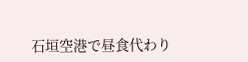石垣空港で昼食代わり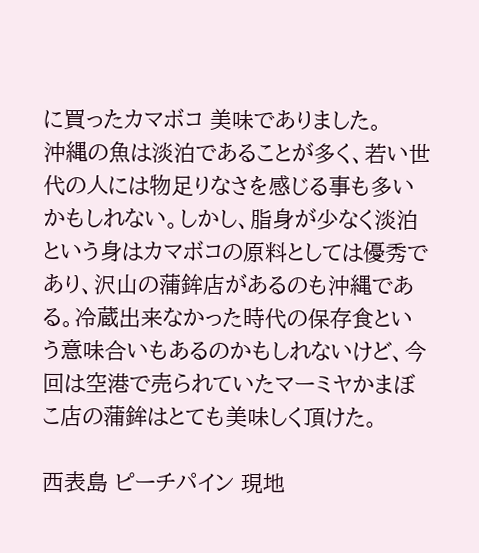に買ったカマボコ 美味でありました。
沖縄の魚は淡泊であることが多く、若い世代の人には物足りなさを感じる事も多いかもしれない。しかし、脂身が少なく淡泊という身はカマボコの原料としては優秀であり、沢山の蒲鉾店があるのも沖縄である。冷蔵出来なかった時代の保存食という意味合いもあるのかもしれないけど、今回は空港で売られていたマーミヤかまぼこ店の蒲鉾はとても美味しく頂けた。

西表島 ピーチパイン 現地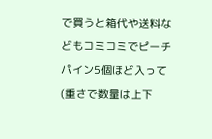で買うと箱代や送料などもコミコミでピーチパイン5個ほど入って(重さで数量は上下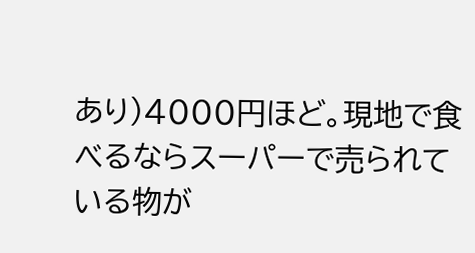あり)4000円ほど。現地で食べるならスーパーで売られている物が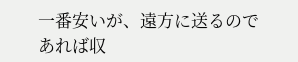一番安いが、遠方に送るのであれば収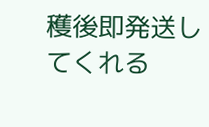穫後即発送してくれる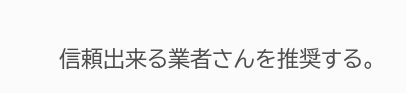信頼出来る業者さんを推奨する。